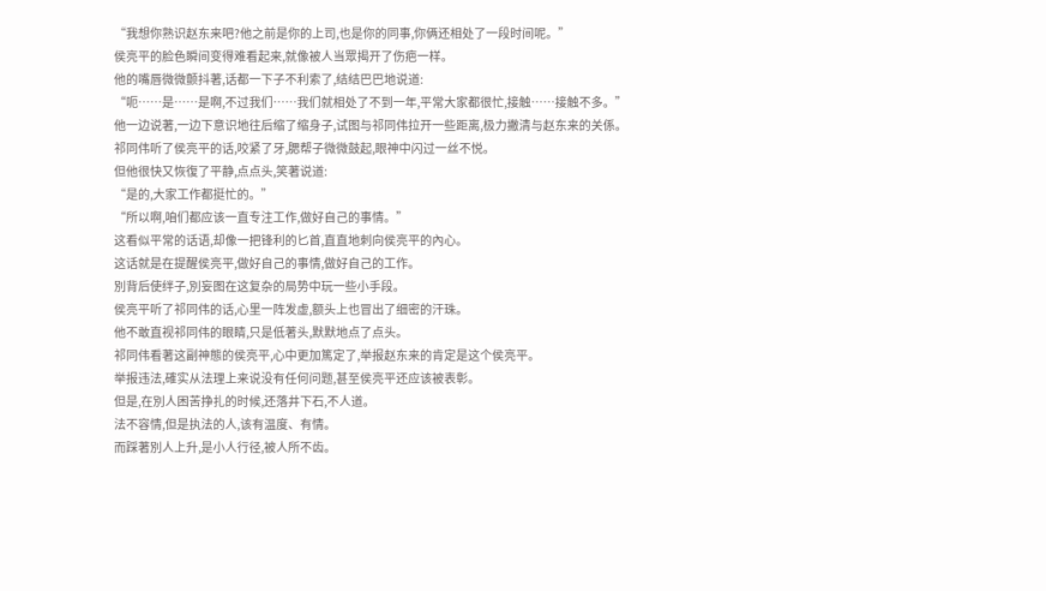“我想你熟识赵东来吧?他之前是你的上司,也是你的同事,你俩还相处了一段时间呢。”
侯亮平的脸色瞬间变得难看起来,就像被人当眾揭开了伤疤一样。
他的嘴唇微微颤抖著,话都一下子不利索了,结结巴巴地说道:
“呃……是……是啊,不过我们……我们就相处了不到一年,平常大家都很忙,接触……接触不多。”
他一边说著,一边下意识地往后缩了缩身子,试图与祁同伟拉开一些距离,极力撇清与赵东来的关係。
祁同伟听了侯亮平的话,咬紧了牙,腮帮子微微鼓起,眼神中闪过一丝不悦。
但他很快又恢復了平静,点点头,笑著说道:
“是的,大家工作都挺忙的。”
“所以啊,咱们都应该一直专注工作,做好自己的事情。”
这看似平常的话语,却像一把锋利的匕首,直直地刺向侯亮平的內心。
这话就是在提醒侯亮平,做好自己的事情,做好自己的工作。
別背后使绊子,別妄图在这复杂的局势中玩一些小手段。
侯亮平听了祁同伟的话,心里一阵发虚,额头上也冒出了细密的汗珠。
他不敢直视祁同伟的眼睛,只是低著头,默默地点了点头。
祁同伟看著这副神態的侯亮平,心中更加篤定了,举报赵东来的肯定是这个侯亮平。
举报违法,確实从法理上来说没有任何问题,甚至侯亮平还应该被表彰。
但是,在別人困苦挣扎的时候,还落井下石,不人道。
法不容情,但是执法的人,该有温度、有情。
而踩著別人上升,是小人行径,被人所不齿。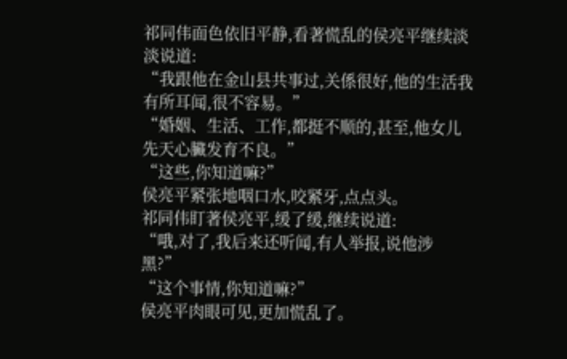祁同伟面色依旧平静,看著慌乱的侯亮平继续淡淡说道:
“我跟他在金山县共事过,关係很好,他的生活我有所耳闻,很不容易。”
“婚姻、生活、工作,都挺不顺的,甚至,他女儿先天心臟发育不良。”
“这些,你知道嘛?”
侯亮平紧张地咽口水,咬紧牙,点点头。
祁同伟盯著侯亮平,缓了缓,继续说道:
“哦,对了,我后来还听闻,有人举报,说他涉黑?”
“这个事情,你知道嘛?”
侯亮平肉眼可见,更加慌乱了。